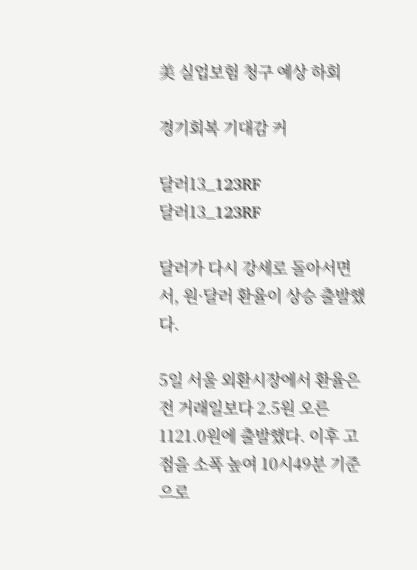美 실업보험 청구 예상 하회

경기회복 기대감 커

달러13_123RF
달러13_123RF

달러가 다시 강세로 돌아서면서, 원·달러 환율이 상승 출발했다.

5일 서울 외환시장에서 환율은 전 거래일보다 2.5원 오른 1121.0원에 출발했다. 이후 고점을 소폭 높여 10시49분 기준으로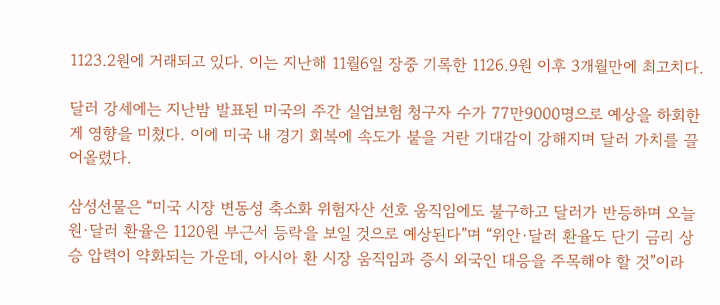1123.2원에 거래되고 있다. 이는 지난해 11월6일 장중 기록한 1126.9원 이후 3개월만에 최고치다.

달러 강세에는 지난밤 발표된 미국의 주간 실업보험 청구자 수가 77만9000명으로 예상을 하회한 게 영향을 미쳤다. 이에 미국 내 경기 회복에 속도가 붙을 거란 기대감이 강해지며 달러 가치를 끌어올렸다.

삼성선물은 “미국 시장 변동성 축소화 위험자산 선호 움직임에도 불구하고 달러가 반등하며 오늘 원·달러 환율은 1120원 부근서 등락을 보일 것으로 예상된다”며 “위안·달러 환율도 단기 금리 상승 압력이 약화되는 가운데, 아시아 환 시장 움직임과 증시 외국인 대응을 주목해야 할 것”이라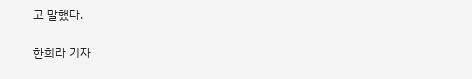고 말했다.

한희라 기자